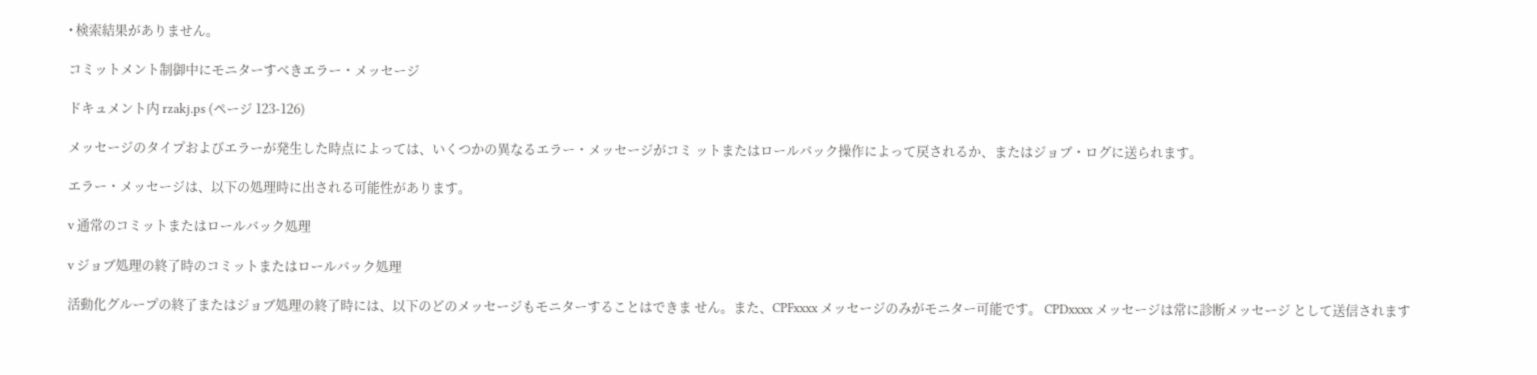• 検索結果がありません。

コミットメント制御中にモニターすべきエラー・メッセージ

ドキュメント内 rzakj.ps (ページ 123-126)

メッセージのタイプおよびエラーが発生した時点によっては、いくつかの異なるエラー・メッセージがコミ ットまたはロールバック操作によって戻されるか、またはジョブ・ログに送られます。

エラー・メッセージは、以下の処理時に出される可能性があります。

v 通常のコミットまたはロールバック処理

v ジョブ処理の終了時のコミットまたはロールバック処理

活動化グループの終了またはジョブ処理の終了時には、以下のどのメッセージもモニターすることはできま せん。また、CPFxxxx メッセージのみがモニター可能です。 CPDxxxx メッセージは常に診断メッセージ として送信されます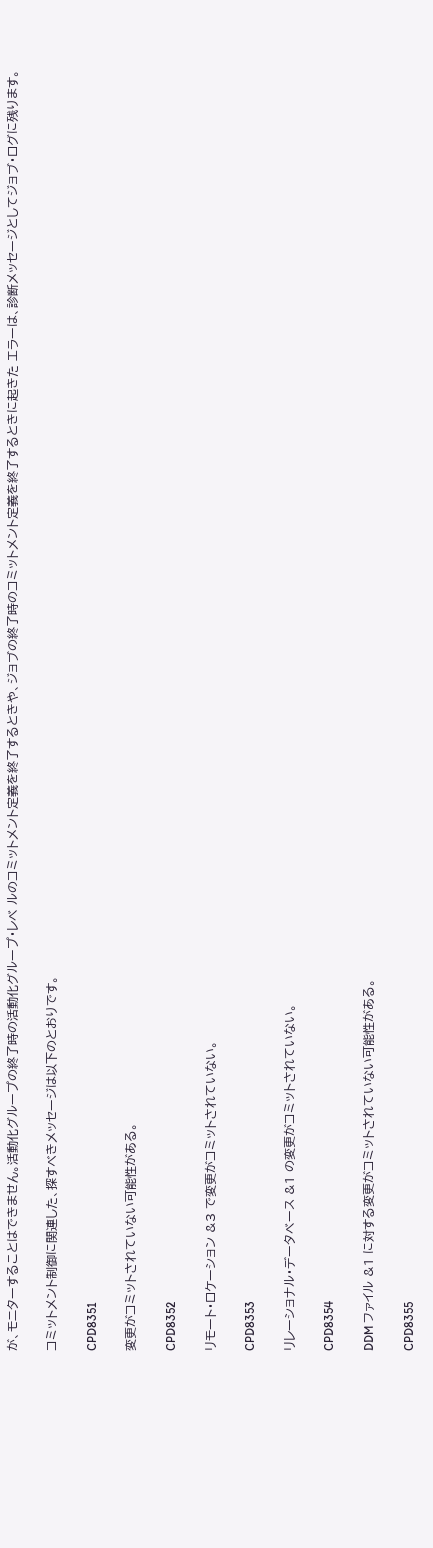が、モニターすることはできません。活動化グループの終了時の活動化グループ・レベ ルのコミットメント定義を終了するときや、ジョブの終了時のコミットメント定義を終了するときに起きた エラーは、診断メッセージとしてジョブ・ログに残ります。

コミットメント制御に関連した、探すべきメッセージは以下のとおりです。

CPD8351

変更がコミットされていない可能性がある。

CPD8352

リモート・ロケーション &3 で変更がコミットされていない。

CPD8353

リレーショナル・データベース &1 の変更がコミットされていない。

CPD8354

DDM ファイル &1 に対する変更がコミットされていない可能性がある。

CPD8355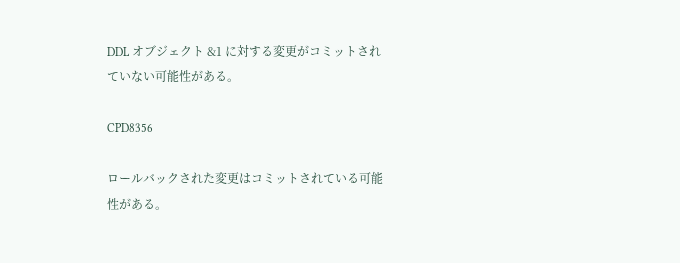DDL オブジェクト &1 に対する変更がコミットされていない可能性がある。

CPD8356

ロールバックされた変更はコミットされている可能性がある。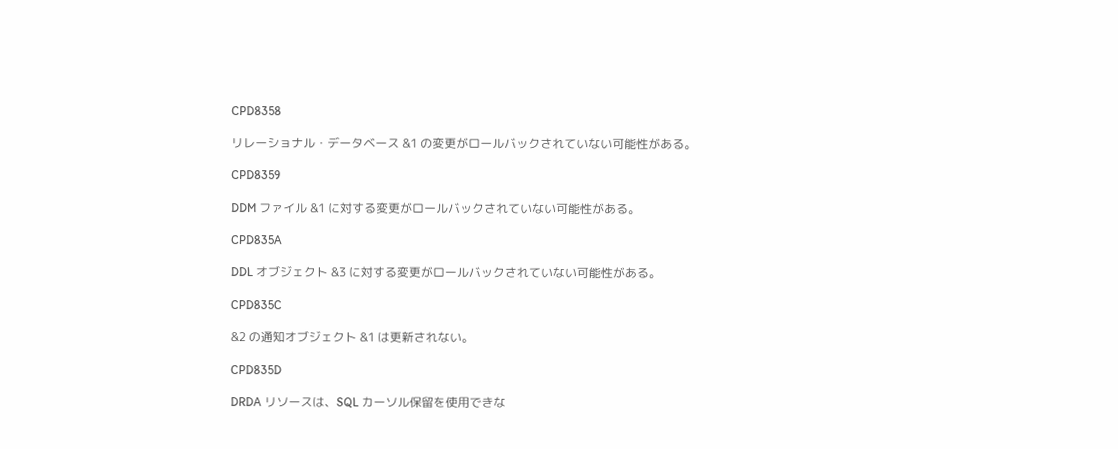CPD8358

リレーショナル・データベース &1 の変更がロールバックされていない可能性がある。

CPD8359

DDM ファイル &1 に対する変更がロールバックされていない可能性がある。

CPD835A

DDL オブジェクト &3 に対する変更がロールバックされていない可能性がある。

CPD835C

&2 の通知オブジェクト &1 は更新されない。

CPD835D

DRDA リソースは、SQL カーソル保留を使用できな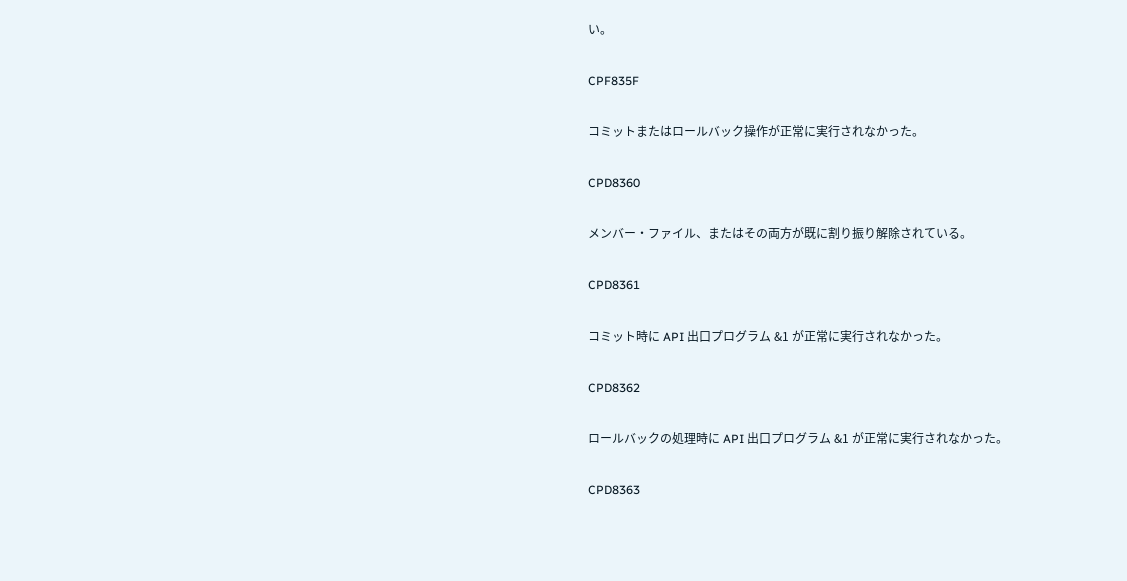い。

CPF835F

コミットまたはロールバック操作が正常に実行されなかった。

CPD8360

メンバー・ファイル、またはその両方が既に割り振り解除されている。

CPD8361

コミット時に API 出口プログラム &1 が正常に実行されなかった。

CPD8362

ロールバックの処理時に API 出口プログラム &1 が正常に実行されなかった。

CPD8363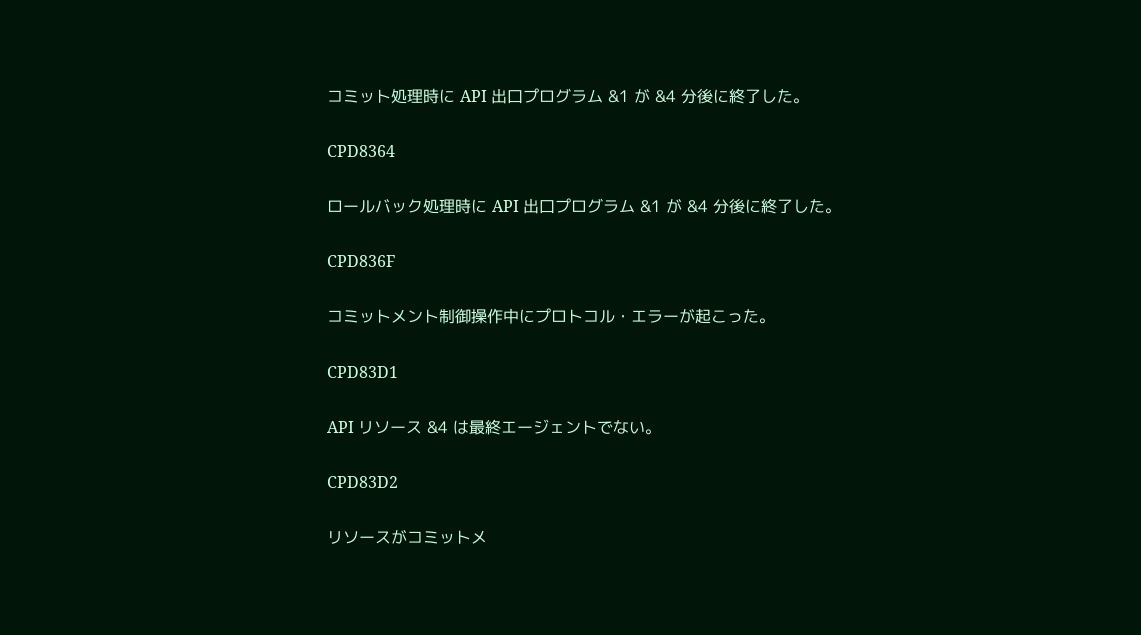コミット処理時に API 出口プログラム &1 が &4 分後に終了した。

CPD8364

ロールバック処理時に API 出口プログラム &1 が &4 分後に終了した。

CPD836F

コミットメント制御操作中にプロトコル・エラーが起こった。

CPD83D1

API リソース &4 は最終エージェントでない。

CPD83D2

リソースがコミットメ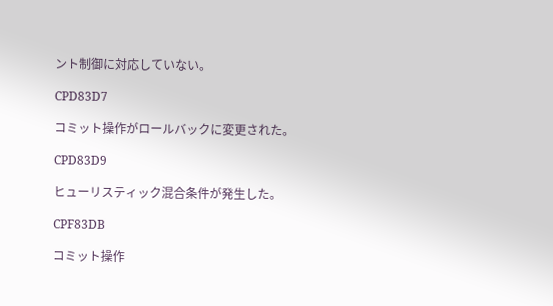ント制御に対応していない。

CPD83D7

コミット操作がロールバックに変更された。

CPD83D9

ヒューリスティック混合条件が発生した。

CPF83DB

コミット操作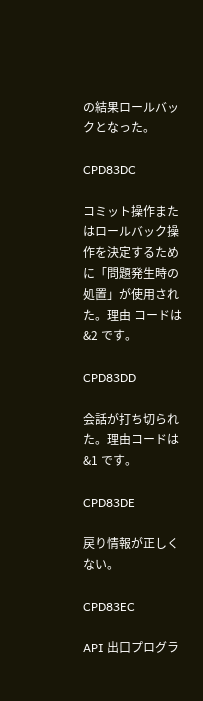の結果ロールバックとなった。

CPD83DC

コミット操作またはロールバック操作を決定するために「問題発生時の処置」が使用された。理由 コードは &2 です。

CPD83DD

会話が打ち切られた。理由コードは &1 です。

CPD83DE

戻り情報が正しくない。

CPD83EC

API 出口プログラ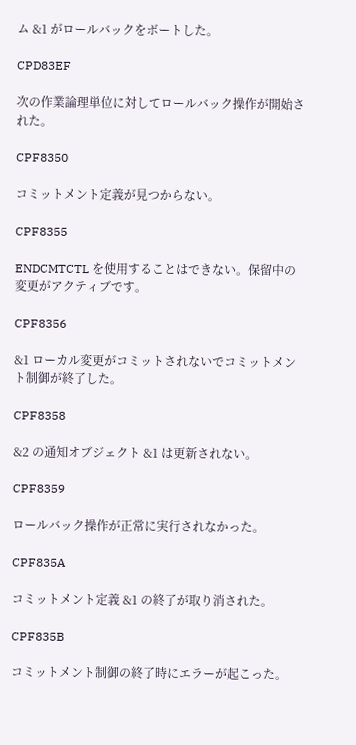ム &1 がロールバックをボートした。

CPD83EF

次の作業論理単位に対してロールバック操作が開始された。

CPF8350

コミットメント定義が見つからない。

CPF8355

ENDCMTCTL を使用することはできない。保留中の変更がアクティブです。

CPF8356

&1 ローカル変更がコミットされないでコミットメント制御が終了した。

CPF8358

&2 の通知オブジェクト &1 は更新されない。

CPF8359

ロールバック操作が正常に実行されなかった。

CPF835A

コミットメント定義 &1 の終了が取り消された。

CPF835B

コミットメント制御の終了時にエラーが起こった。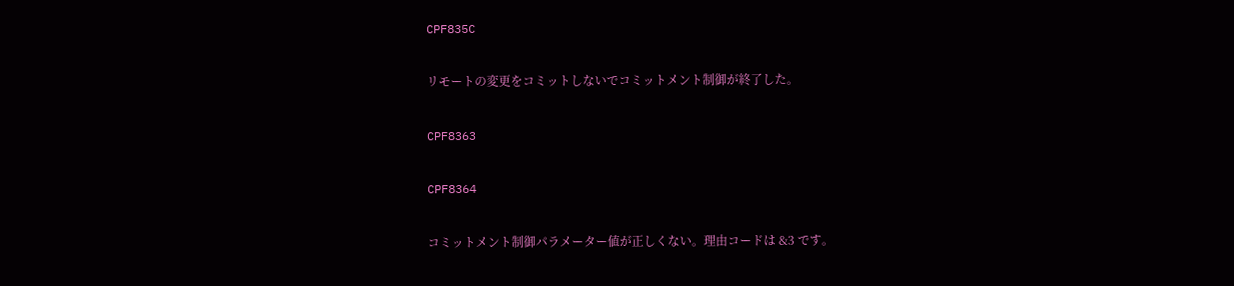CPF835C

リモートの変更をコミットしないでコミットメント制御が終了した。

CPF8363

CPF8364

コミットメント制御パラメーター値が正しくない。理由コードは &3 です。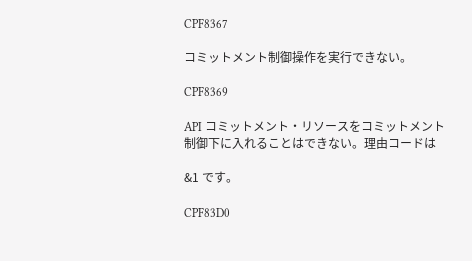CPF8367

コミットメント制御操作を実行できない。

CPF8369

API コミットメント・リソースをコミットメント制御下に入れることはできない。理由コードは

&1 です。

CPF83D0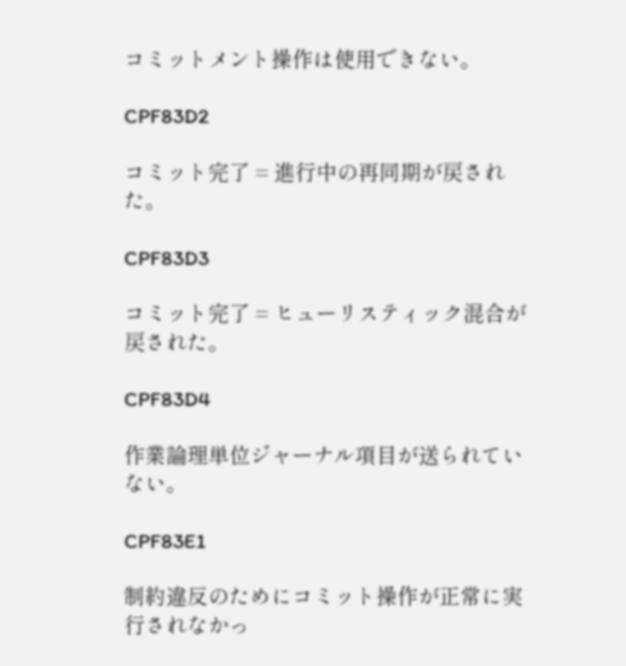コミットメント操作は使用できない。

CPF83D2

コミット完了 = 進行中の再同期が戻された。

CPF83D3

コミット完了 = ヒューリスティック混合が戻された。

CPF83D4

作業論理単位ジャーナル項目が送られていない。

CPF83E1

制約違反のためにコミット操作が正常に実行されなかっ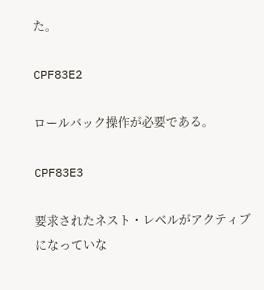た。

CPF83E2

ロールバック操作が必要である。

CPF83E3

要求されたネスト・レベルがアクティブになっていな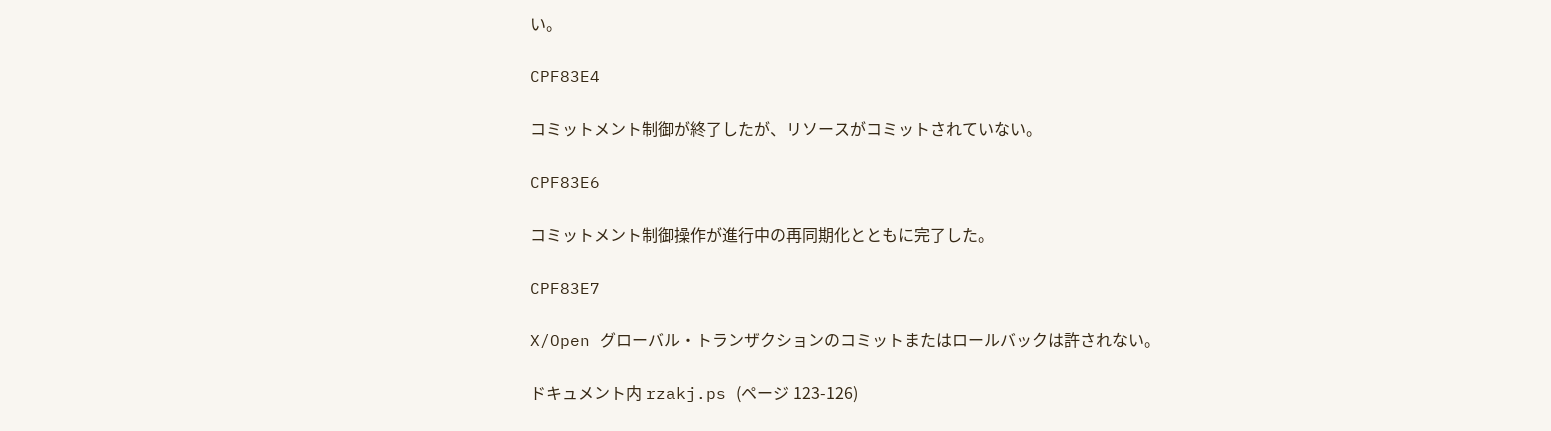い。

CPF83E4

コミットメント制御が終了したが、リソースがコミットされていない。

CPF83E6

コミットメント制御操作が進行中の再同期化とともに完了した。

CPF83E7

X/Open グローバル・トランザクションのコミットまたはロールバックは許されない。

ドキュメント内 rzakj.ps (ページ 123-126)